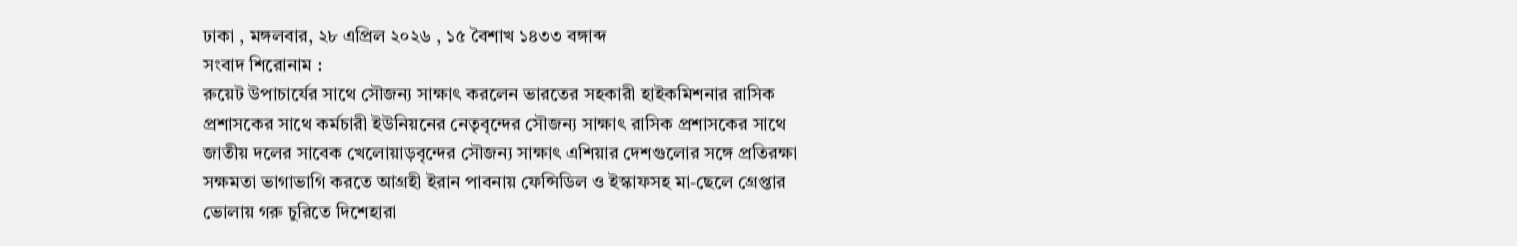ঢাকা , মঙ্গলবার, ২৮ এপ্রিল ২০২৬ , ১৫ বৈশাখ ১৪৩৩ বঙ্গাব্দ
সংবাদ শিরোনাম :
রুয়েট উপাচার্যের সাথে সৌজন্য সাক্ষাৎ করলেন ভারতের সহকারী হাইকমিশনার রাসিক প্রশাসকের সাথে কর্মচারী ইউনিয়নের নেতৃবৃন্দের সৌজন্য সাক্ষাৎ রাসিক প্রশাসকের সাথে জাতীয় দলের সাবেক খেলোয়াড়বৃন্দের সৌজন্য সাক্ষাৎ এশিয়ার দেশগুলোর সঙ্গে প্রতিরক্ষা সক্ষমতা ভাগাভাগি করতে আগ্রহী ইরান পাবনায় ফেন্সিডিল ও ইস্কাফসহ মা-ছেলে গ্রেপ্তার ভোলায় গরু চুরিতে দিশেহারা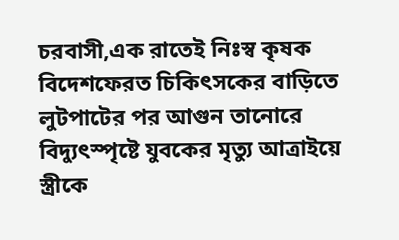চরবাসী,এক রাতেই নিঃস্ব কৃষক বিদেশফেরত চিকিৎসকের বাড়িতে লুটপাটের পর আগুন তানোরে বিদ্যুৎস্পৃষ্টে যুবকের মৃত্যু আত্রাইয়ে স্ত্রীকে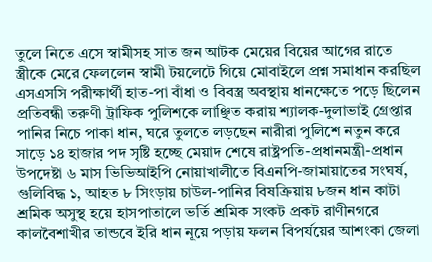তুলে নিতে এসে স্বামীসহ সাত জন আটক মেয়ের বিয়ের আগের রাতে স্ত্রীকে মেরে ফেললেন স্বামী টয়লেটে গিয়ে মোবাইলে প্রশ্ন সমাধান করছিল এসএসসি পরীক্ষার্থী হাত-পা বাঁধা ও বিবস্ত্র অবস্থায় ধানক্ষেতে পড়ে ছিলেন প্রতিবন্ধী তরুণী ট্রাফিক পুলিশকে লাঞ্ছিত করায় শ্যালক-দুলাভাই গ্রেপ্তার পানির নিচে পাকা ধান, ঘরে তুলতে লড়ছেন নারীরা পুলিশে নতুন করে সাড়ে ১৪ হাজার পদ সৃষ্টি হচ্ছে মেয়াদ শেষে রাষ্ট্রপতি-প্রধানমন্ত্রী-প্রধান উপদেষ্টা ৬ মাস ভিভিআইপি নোয়াখালীতে বিএনপি-জামায়াতের সংঘর্ষ, গুলিবিদ্ধ ১, আহত ৮ সিংড়ায় চাউল-পানির বিষক্রিয়ায় ৮জন ধান কাটা শ্রমিক অসুস্থ হয়ে হাসপাতালে ভর্তি শ্রমিক সংকট প্রকট রাণীনগরে কালবৈশাখীর তান্ডবে ইরি ধান নূয়ে পড়ায় ফলন বিপর্যয়ের আশংকা জেলা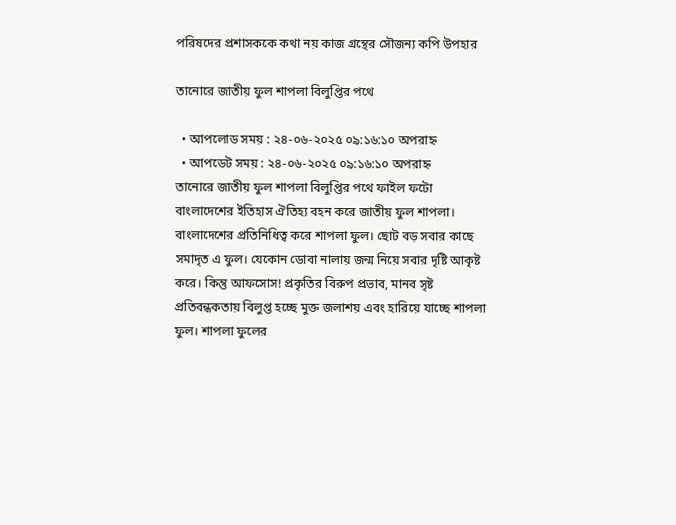পরিষদের প্রশাসককে কথা নয় কাজ গ্রন্থের সৌজন্য কপি উপহার

তানোরে জাতীয় ফুল শাপলা বিলুপ্তির পথে

  • আপলোড সময় : ২৪-০৬-২০২৫ ০৯:১৬:১০ অপরাহ্ন
  • আপডেট সময় : ২৪-০৬-২০২৫ ০৯:১৬:১০ অপরাহ্ন
তানোরে জাতীয় ফুল শাপলা বিলুপ্তির পথে ফাইল ফটো
বাংলাদেশের ইতিহাস ঐতিহ্য বহন করে জাতীয় ফুল শাপলা। বাংলাদেশের প্রতিনিধিত্ব করে শাপলা ফুল। ছোট বড় সবার কাছে সমাদৃত এ ফুল। যেকোন ডোবা নালায় জন্ম নিয়ে সবার দৃষ্টি আকৃষ্ট করে। কিন্তু আফসোস! প্রকৃতির বিরুপ প্রভাব, মানব সৃষ্ট প্রতিবন্ধকতায় বিলুপ্ত হচ্ছে মুক্ত জলাশয় এবং হারিয়ে যাচ্ছে শাপলা ফুল। শাপলা ফুলের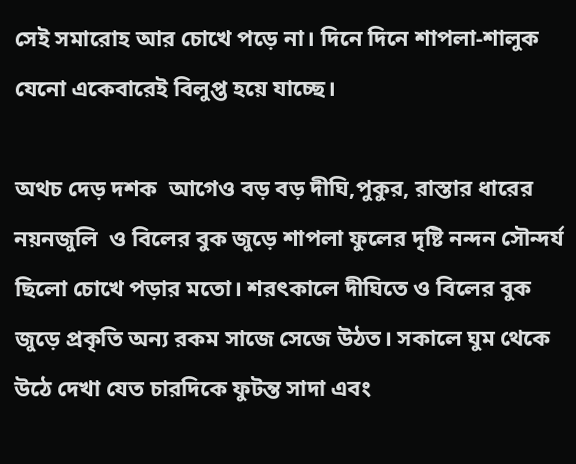সেই সমারোহ আর চোখে পড়ে না। দিনে দিনে শাপলা-শালুক যেনো একেবারেই বিলুপ্ত হয়ে যাচ্ছে।

অথচ দেড় দশক  আগেও বড় বড় দীঘি,পুকুর, রাস্তার ধারের নয়নজুলি  ও বিলের বুক জুড়ে শাপলা ফুলের দৃষ্টি নন্দন সৌন্দর্য ছিলো চোখে পড়ার মতো। শরৎকালে দীঘিতে ও বিলের বুক জুড়ে প্রকৃতি অন্য রকম সাজে সেজে উঠত। সকালে ঘুম থেকে উঠে দেখা যেত চারদিকে ফুটন্ত সাদা এবং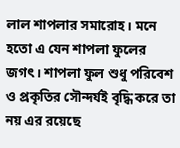লাল শাপলার সমারোহ। মনে হতো এ যেন শাপলা ফুলের জগৎ। শাপলা ফুল শুধু পরিবেশ ও প্রকৃতির সৌন্দর্যই বৃদ্ধি করে তা নয় এর রয়েছে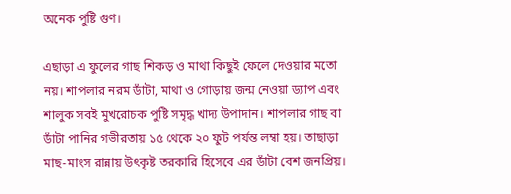অনেক পুষ্টি গুণ।

এছাড়া এ ফুলের গাছ শিকড় ও মাথা কিছুই ফেলে দেওয়ার মতো নয়। শাপলার নরম ডাঁটা, মাথা ও গোড়ায় জন্ম নেওয়া ড্যাপ এবং শালুক সবই মুখরোচক পুষ্টি সমৃদ্ধ খাদ্য উপাদান। শাপলার গাছ বা ডাঁটা পানির গভীরতায় ১৫ থেকে ২০ ফুট পর্যন্ত লম্বা হয়। তাছাড়া মাছ-মাংস রান্নায় উৎকৃষ্ট তরকারি হিসেবে এর ডাঁটা বেশ জনপ্রিয়।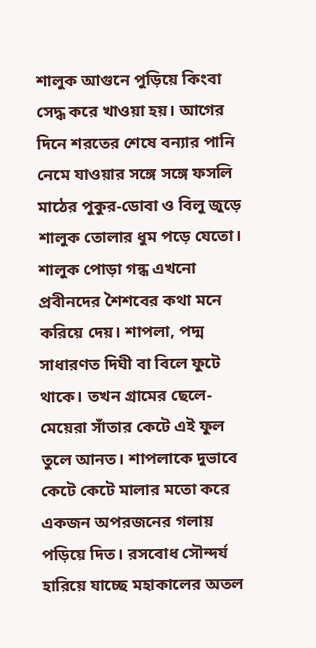শালুক আগুনে পুড়িয়ে কিংবা সেদ্ধ করে খাওয়া হয়। আগের দিনে শরতের শেষে বন্যার পানি নেমে যাওয়ার সঙ্গে সঙ্গে ফসলি মাঠের পুকুর-ডোবা ও বিলু জুড়ে শালুক তোলার ধুম পড়ে যেতো। শালুক পোড়া গন্ধ এখনো প্রবীনদের শৈশবের কথা মনে করিয়ে দেয়। শাপলা, পদ্ম সাধারণত দিঘী বা বিলে ফুটে থাকে। তখন গ্রামের ছেলে-মেয়েরা সাঁতার কেটে এই ফুল তুলে আনত। শাপলাকে দুভাবে কেটে কেটে মালার মতো করে একজন অপরজনের গলায় পড়িয়ে দিত। রসবোধ সৌন্দর্য হারিয়ে যাচ্ছে মহাকালের অতল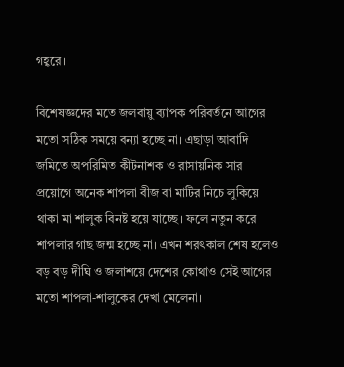গহ্বরে।

বিশেষজ্ঞদের মতে জলবায়ু ব্যাপক পরিবর্তনে আগের মতো সঠিক সময়ে বন্যা হচ্ছে না। এছাড়া আবাদি জমিতে অপরিমিত কীটনাশক ও রাসায়নিক সার প্রয়োগে অনেক শাপলা বীজ বা মাটির নিচে লুকিয়ে থাকা মা শালুক বিনষ্ট হয়ে যাচ্ছে। ফলে নতুন করে শাপলার গাছ জন্ম হচ্ছে না। এখন শরৎকাল শেষ হলেও বড় বড় দীঘি ও জলাশয়ে দেশের কোথাও সেই আগের মতো শাপলা-শালুকের দেখা মেলেনা।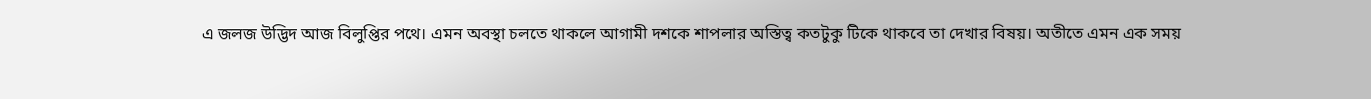এ জলজ উদ্ভিদ আজ বিলুপ্তির পথে। এমন অবস্থা চলতে থাকলে আগামী দশকে শাপলার অস্তিত্ব কতটুকু টিকে থাকবে তা দেখার বিষয়। অতীতে এমন এক সময়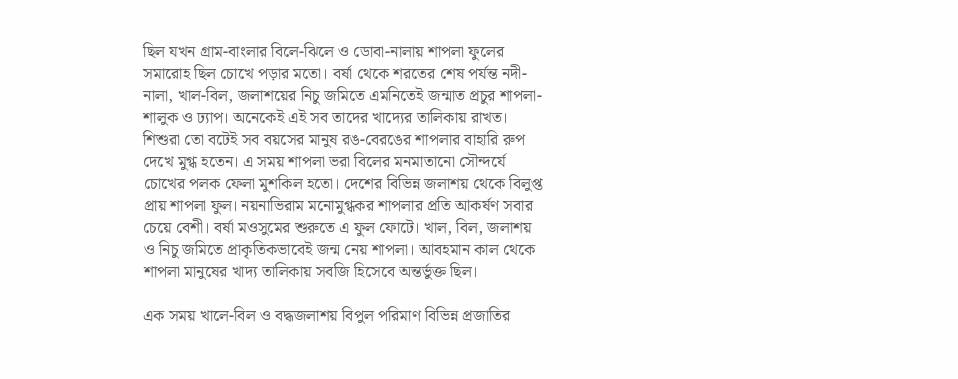ছিল যখন গ্রাম-বাংলার বিলে-ঝিলে ও ডোবা-নালায় শাপলা ফুলের সমারোহ ছিল চোখে পড়ার মতো। বর্ষা থেকে শরতের শেষ পর্যন্ত নদী-নালা, খাল-বিল, জলাশয়ের নিচু জমিতে এমনিতেই জন্মাত প্রচুর শাপলা-শালুক ও ঢ্যাপ। অনেকেই এই সব তাদের খাদ্যের তালিকায় রাখত। শিশুরা তো বটেই সব বয়সের মানুষ রঙ-বেরঙের শাপলার বাহারি রুপ দেখে মুগ্ধ হতেন। এ সময় শাপলা ভরা বিলের মনমাতানো সৌন্দর্যে চোখের পলক ফেলা মুশকিল হতো। দেশের বিভিন্ন জলাশয় থেকে বিলুপ্ত প্রায় শাপলা ফুল। নয়নাভিরাম মনোমুগ্ধকর শাপলার প্রতি আকর্ষণ সবার চেয়ে বেশী। বর্ষা মওসুমের শুরুতে এ ফুল ফোটে। খাল, বিল, জলাশয় ও নিচু জমিতে প্রাকৃতিকভাবেই জন্ম নেয় শাপলা। আবহমান কাল থেকে শাপলা মানুষের খাদ্য তালিকায় সবজি হিসেবে অন্তর্ভুক্ত ছিল।

এক সময় খালে-বিল ও বদ্ধজলাশয় বিপুল পরিমাণ বিভিন্ন প্রজাতির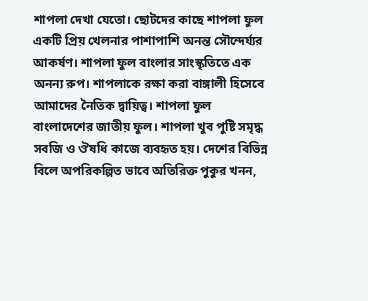শাপলা দেখা যেতো। ছোটদের কাছে শাপলা ফুল একটি প্রিয় খেলনার পাশাপাশি অনন্ত সৌন্দের্য্যর আকর্ষণ। শাপলা ফুল বাংলার সাংস্কৃতিতে এক অনন্য রুপ। শাপলাকে রক্ষা করা বাঙ্গালী হিসেবে আমাদের নৈতিক দ্বায়িত্ব। শাপলা ফুল বাংলাদেশের জাতীয় ফুল। শাপলা খুব পুষ্টি সমৃদ্ধ সবজি ও ঔষধি কাজে ব্যবহৃত হয়। দেশের বিভিন্ন বিলে অপরিকল্পিত ভাবে অতিরিক্ত পুকুর খনন,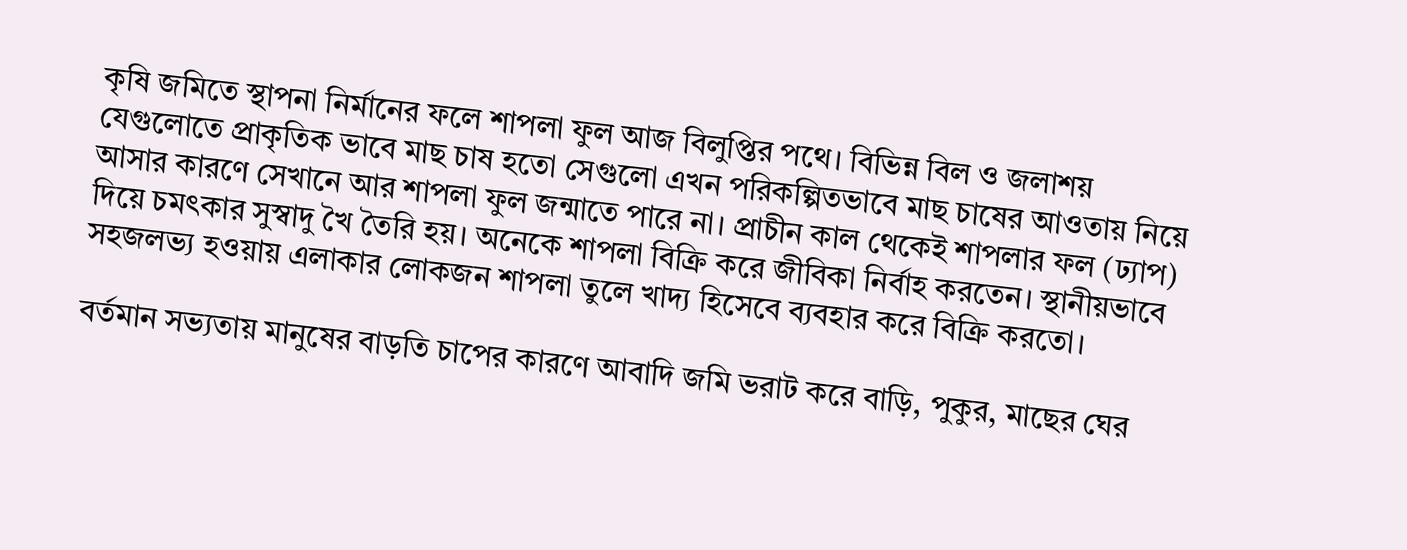কৃষি জমিতে স্থাপনা নির্মানের ফলে শাপলা ফুল আজ বিলুপ্তির পথে। বিভিন্ন বিল ও জলাশয় যেগুলোতে প্রাকৃতিক ভাবে মাছ চাষ হতো সেগুলো এখন পরিকল্পিতভাবে মাছ চাষের আওতায় নিয়ে আসার কারণে সেখানে আর শাপলা ফুল জন্মাতে পারে না। প্রাচীন কাল থেকেই শাপলার ফল (ঢ্যাপ) দিয়ে চমৎকার সুস্বাদু খৈ তৈরি হয়। অনেকে শাপলা বিক্রি করে জীবিকা নির্বাহ করতেন। স্থানীয়ভাবে সহজলভ্য হওয়ায় এলাকার লোকজন শাপলা তুলে খাদ্য হিসেবে ব্যবহার করে বিক্রি করতো।

বর্তমান সভ্যতায় মানুষের বাড়তি চাপের কারণে আবাদি জমি ভরাট করে বাড়ি, পুকুর, মাছের ঘের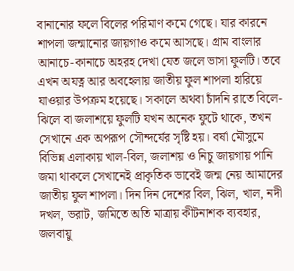বানানোর ফলে বিলের পরিমাণ কমে গেছে। যার কারনে শাপলা জন্মানোর জায়গাও কমে আসছে। গ্রাম বাংলার আনাচে-কানাচে অহরহ দেখা যেত জলে ভাসা ফুলটি। তবে এখন অযত্ন আর অবহেলায় জাতীয় ফুল শাপলা হারিয়ে যাওয়ার উপক্রম হয়েছে। সকালে অথবা চাঁদনি রাতে বিলে-ঝিলে বা জলাশয়ে ফুলটি যখন অনেক ফুটে থাকে, তখন সেখানে এক অপরূপ সৌন্দর্যের সৃষ্টি হয়। বর্ষা মৌসুমে বিভিন্ন এলাকায় খাল-বিল, জলাশয় ও নিচু জায়গায় পানি জমা থাকলে সেখানেই প্রাকৃতিক ভাবেই জন্ম নেয় আমাদের জাতীয় ফুল শাপলা। দিন দিন দেশের বিল, ঝিল, খাল, নদী দখল, ভরাট, জমিতে অতি মাত্রায় কীটনাশক ব্যবহার, জলবায়ু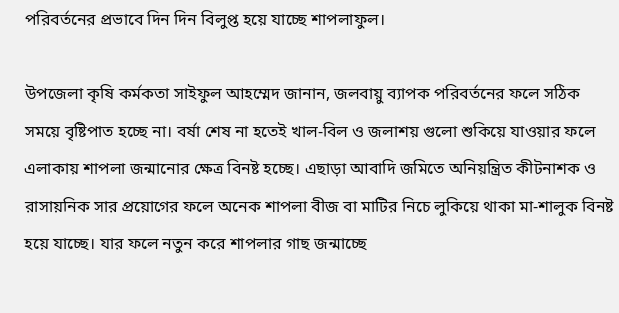পরিবর্তনের প্রভাবে দিন দিন বিলুপ্ত হয়ে যাচ্ছে শাপলাফুল।

উপজেলা কৃষি কর্মকতা সাইফুল আহম্মেদ জানান, জলবায়ু ব্যাপক পরিবর্তনের ফলে সঠিক সময়ে বৃষ্টিপাত হচ্ছে না। বর্ষা শেষ না হতেই খাল-বিল ও জলাশয় গুলো শুকিয়ে যাওয়ার ফলে এলাকায় শাপলা জন্মানোর ক্ষেত্র বিনষ্ট হচ্ছে। এছাড়া আবাদি জমিতে অনিয়ন্ত্রিত কীটনাশক ও রাসায়নিক সার প্রয়োগের ফলে অনেক শাপলা বীজ বা মাটির নিচে লুকিয়ে থাকা মা-শালুক বিনষ্ট হয়ে যাচ্ছে। যার ফলে নতুন করে শাপলার গাছ জন্মাচ্ছে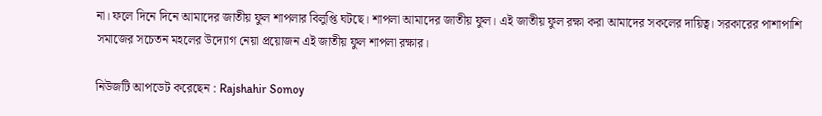না। ফলে দিনে দিনে আমাদের জাতীয় ফুল শাপলার বিলুপ্তি ঘটছে। শাপলা আমাদের জাতীয় ফুল। এই জাতীয় ফুল রক্ষা করা আমাদের সকলের দায়িত্ব। সরকারের পাশাপাশি সমাজের সচেতন মহলের উদ্যোগ নেয়া প্রয়োজন এই জাতীয় ফুল শাপলা রক্ষার।

নিউজটি আপডেট করেছেন : Rajshahir Somoy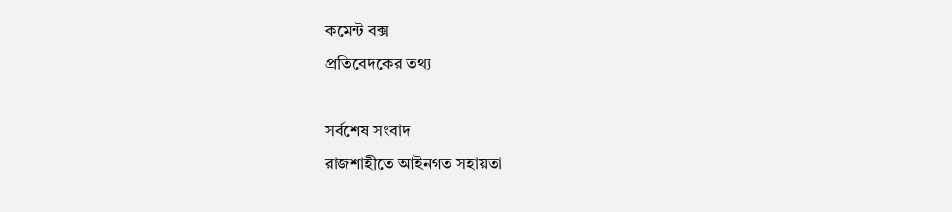কমেন্ট বক্স
প্রতিবেদকের তথ্য

সর্বশেষ সংবাদ
রাজশাহীতে আইনগত সহায়তা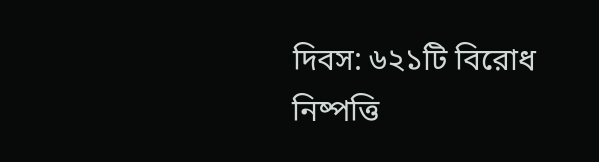দিবস: ৬২১টি বিরোধ নিষ্পত্তি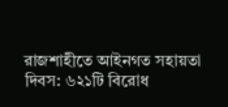রাজশাহীতে আইনগত সহায়তা দিবস: ৬২১টি বিরোধ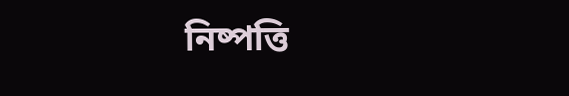নিষ্পত্তি